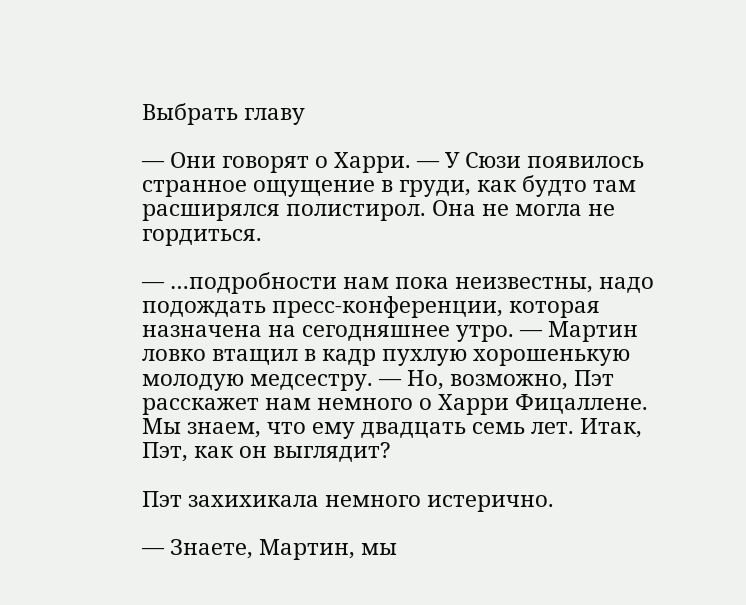Выбрать главу

— Они говорят о Харри. — У Сюзи появилось странное ощущение в груди, как будто там расширялся полистирол. Она не могла не гордиться.

— …подробности нам пока неизвестны, надо подождать пресс-конференции, которая назначена на сегодняшнее утро. — Мартин ловко втащил в кадр пухлую хорошенькую молодую медсестру. — Но, возможно, Пэт расскажет нам немного о Харри Фицаллене. Мы знаем, что ему двадцать семь лет. Итак, Пэт, как он выглядит?

Пэт захихикала немного истерично.

— Знаете, Мартин, мы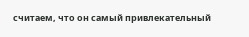считаем, что он самый привлекательный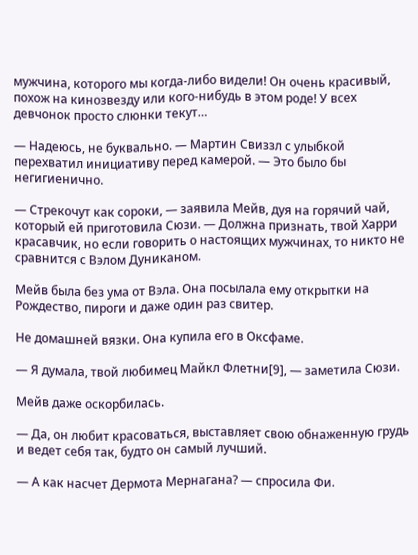мужчина, которого мы когда-либо видели! Он очень красивый, похож на кинозвезду или кого-нибудь в этом роде! У всех девчонок просто слюнки текут…

— Надеюсь, не буквально. — Мартин Свиззл с улыбкой перехватил инициативу перед камерой. — Это было бы негигиенично.

— Стрекочут как сороки, — заявила Мейв, дуя на горячий чай, который ей приготовила Сюзи. — Должна признать, твой Харри красавчик, но если говорить о настоящих мужчинах, то никто не сравнится с Вэлом Дуниканом.

Мейв была без ума от Вэла. Она посылала ему открытки на Рождество, пироги и даже один раз свитер.

Не домашней вязки. Она купила его в Оксфаме.

— Я думала, твой любимец Майкл Флетни[9], — заметила Сюзи.

Мейв даже оскорбилась.

— Да, он любит красоваться, выставляет свою обнаженную грудь и ведет себя так, будто он самый лучший.

— А как насчет Дермота Мернагана? — спросила Фи.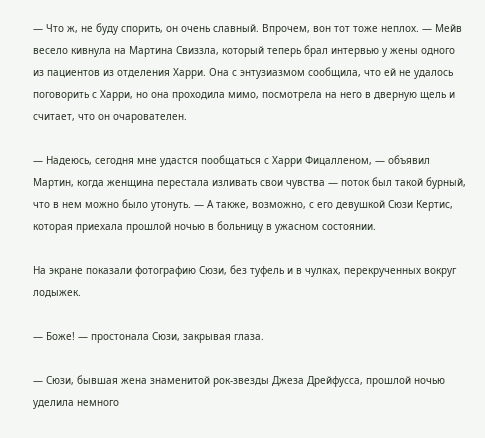— Что ж, не буду спорить, он очень славный. Впрочем, вон тот тоже неплох. — Мейв весело кивнула на Мартина Свиззла, который теперь брал интервью у жены одного из пациентов из отделения Харри. Она с энтузиазмом сообщила, что ей не удалось поговорить с Харри, но она проходила мимо, посмотрела на него в дверную щель и считает, что он очарователен.

— Надеюсь, сегодня мне удастся пообщаться с Харри Фицалленом, — объявил Мартин, когда женщина перестала изливать свои чувства — поток был такой бурный, что в нем можно было утонуть. — А также, возможно, с его девушкой Сюзи Кертис, которая приехала прошлой ночью в больницу в ужасном состоянии.

На экране показали фотографию Сюзи, без туфель и в чулках, перекрученных вокруг лодыжек.

— Боже! — простонала Сюзи, закрывая глаза.

— Сюзи, бывшая жена знаменитой рок-звезды Джеза Дрейфусса, прошлой ночью уделила немного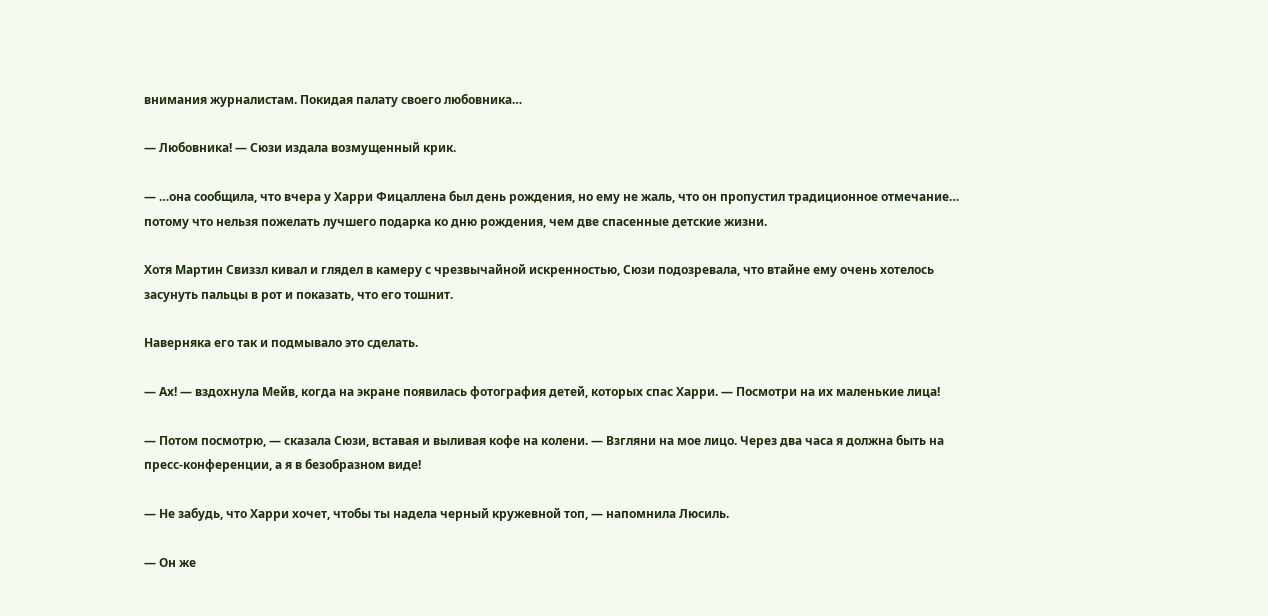внимания журналистам. Покидая палату своего любовника…

— Любовника! — Сюзи издала возмущенный крик.

— …она сообщила, что вчера у Харри Фицаллена был день рождения, но ему не жаль, что он пропустил традиционное отмечание… потому что нельзя пожелать лучшего подарка ко дню рождения, чем две спасенные детские жизни.

Хотя Мартин Свиззл кивал и глядел в камеру с чрезвычайной искренностью, Сюзи подозревала, что втайне ему очень хотелось засунуть пальцы в рот и показать, что его тошнит.

Наверняка его так и подмывало это сделать.

— Ах! — вздохнула Мейв, когда на экране появилась фотография детей, которых спас Харри. — Посмотри на их маленькие лица!

— Потом посмотрю, — сказала Сюзи, вставая и выливая кофе на колени. — Взгляни на мое лицо. Через два часа я должна быть на пресс-конференции, а я в безобразном виде!

— Не забудь, что Харри хочет, чтобы ты надела черный кружевной топ, — напомнила Люсиль.

— Он же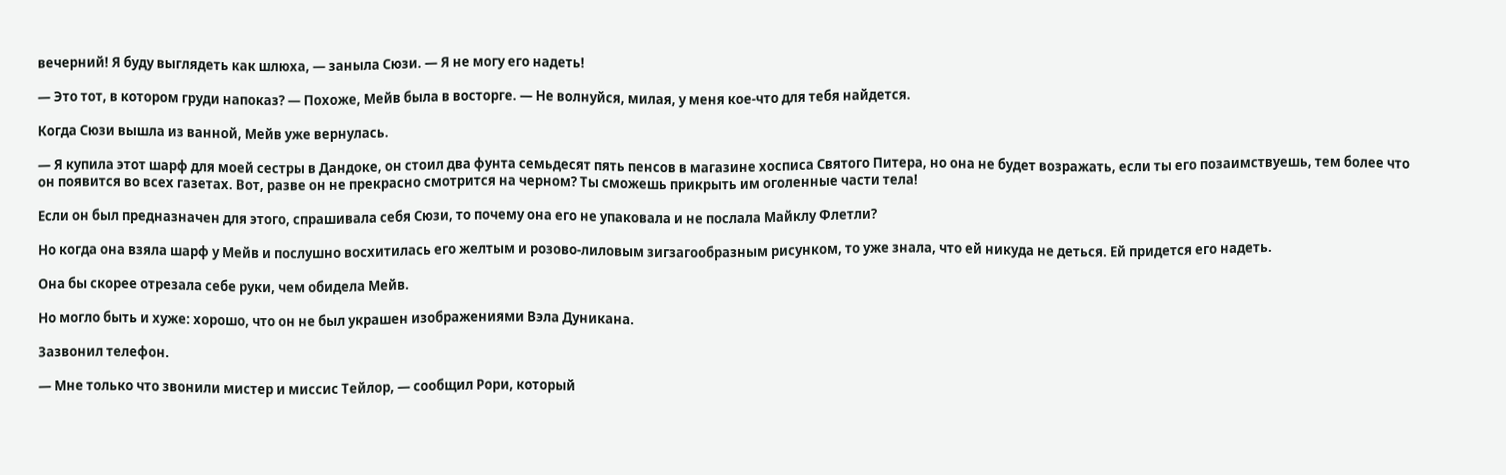вечерний! Я буду выглядеть как шлюха, — заныла Сюзи. — Я не могу его надеть!

— Это тот, в котором груди напоказ? — Похоже, Мейв была в восторге. — Не волнуйся, милая, у меня кое-что для тебя найдется.

Когда Сюзи вышла из ванной, Мейв уже вернулась.

— Я купила этот шарф для моей сестры в Дандоке, он стоил два фунта семьдесят пять пенсов в магазине хосписа Святого Питера, но она не будет возражать, если ты его позаимствуешь, тем более что он появится во всех газетах. Вот, разве он не прекрасно смотрится на черном? Ты сможешь прикрыть им оголенные части тела!

Если он был предназначен для этого, спрашивала себя Сюзи, то почему она его не упаковала и не послала Майклу Флетли?

Но когда она взяла шарф у Мейв и послушно восхитилась его желтым и розово-лиловым зигзагообразным рисунком, то уже знала, что ей никуда не деться. Ей придется его надеть.

Она бы скорее отрезала себе руки, чем обидела Мейв.

Но могло быть и хуже: хорошо, что он не был украшен изображениями Вэла Дуникана.

Зазвонил телефон.

— Мне только что звонили мистер и миссис Тейлор, — сообщил Рори, который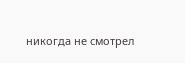никогда не смотрел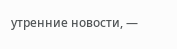утренние новости, —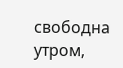свободна утром,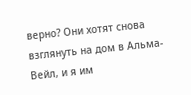верно? Они хотят снова взглянуть на дом в Альма-Вейл, и я им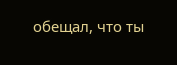обещал, что ты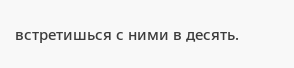встретишься с ними в десять.